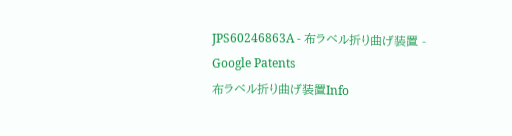JPS60246863A - 布ラベル折り曲げ装置 - Google Patents
布ラベル折り曲げ装置Info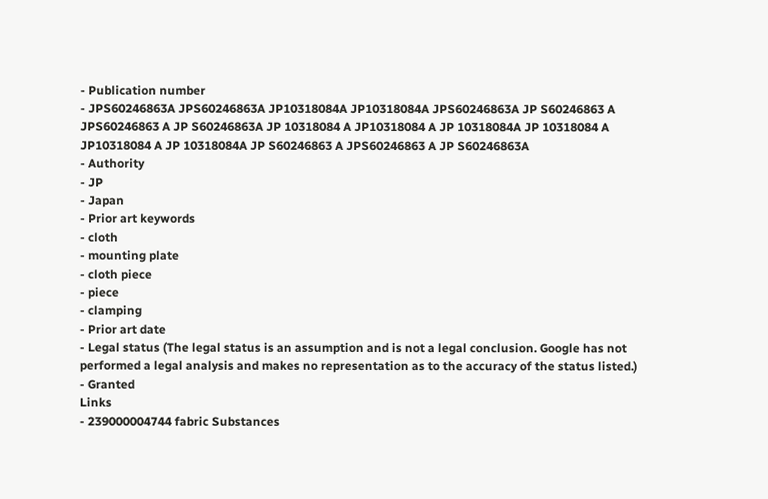- Publication number
- JPS60246863A JPS60246863A JP10318084A JP10318084A JPS60246863A JP S60246863 A JPS60246863 A JP S60246863A JP 10318084 A JP10318084 A JP 10318084A JP 10318084 A JP10318084 A JP 10318084A JP S60246863 A JPS60246863 A JP S60246863A
- Authority
- JP
- Japan
- Prior art keywords
- cloth
- mounting plate
- cloth piece
- piece
- clamping
- Prior art date
- Legal status (The legal status is an assumption and is not a legal conclusion. Google has not performed a legal analysis and makes no representation as to the accuracy of the status listed.)
- Granted
Links
- 239000004744 fabric Substances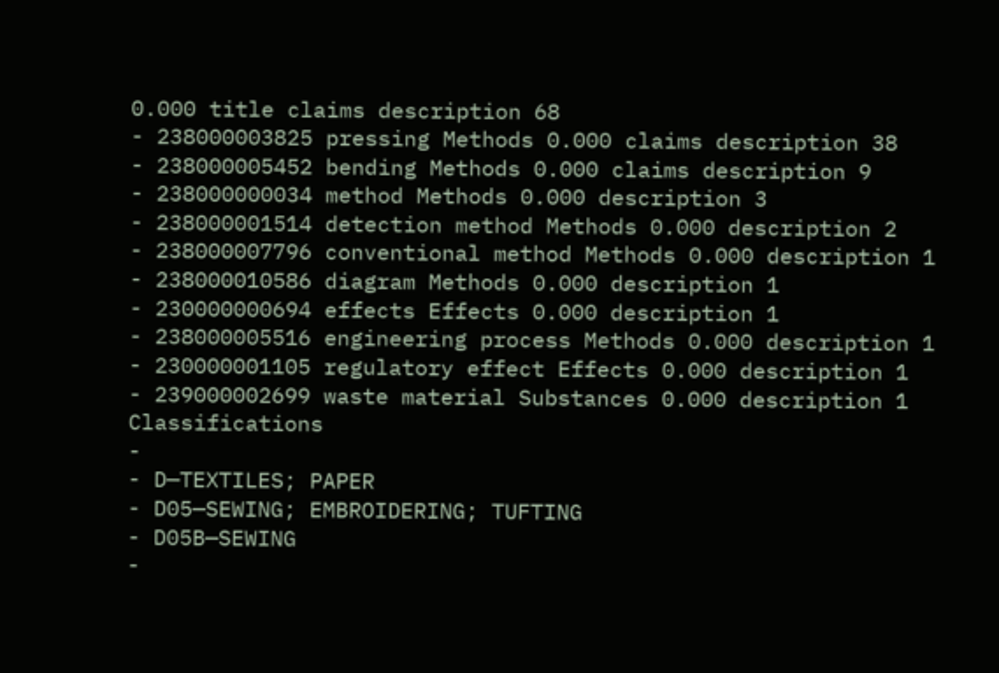0.000 title claims description 68
- 238000003825 pressing Methods 0.000 claims description 38
- 238000005452 bending Methods 0.000 claims description 9
- 238000000034 method Methods 0.000 description 3
- 238000001514 detection method Methods 0.000 description 2
- 238000007796 conventional method Methods 0.000 description 1
- 238000010586 diagram Methods 0.000 description 1
- 230000000694 effects Effects 0.000 description 1
- 238000005516 engineering process Methods 0.000 description 1
- 230000001105 regulatory effect Effects 0.000 description 1
- 239000002699 waste material Substances 0.000 description 1
Classifications
-
- D—TEXTILES; PAPER
- D05—SEWING; EMBROIDERING; TUFTING
- D05B—SEWING
-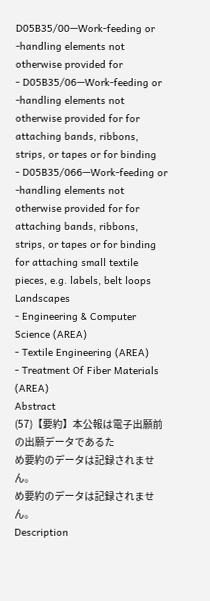D05B35/00—Work-feeding or -handling elements not otherwise provided for
- D05B35/06—Work-feeding or -handling elements not otherwise provided for for attaching bands, ribbons, strips, or tapes or for binding
- D05B35/066—Work-feeding or -handling elements not otherwise provided for for attaching bands, ribbons, strips, or tapes or for binding for attaching small textile pieces, e.g. labels, belt loops
Landscapes
- Engineering & Computer Science (AREA)
- Textile Engineering (AREA)
- Treatment Of Fiber Materials (AREA)
Abstract
(57)【要約】本公報は電子出願前の出願データであるた
め要約のデータは記録されません。
め要約のデータは記録されません。
Description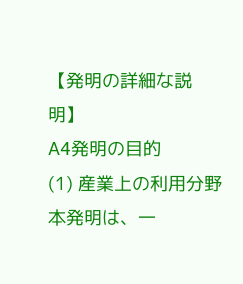【発明の詳細な説明】
A4発明の目的
(1) 産業上の利用分野
本発明は、一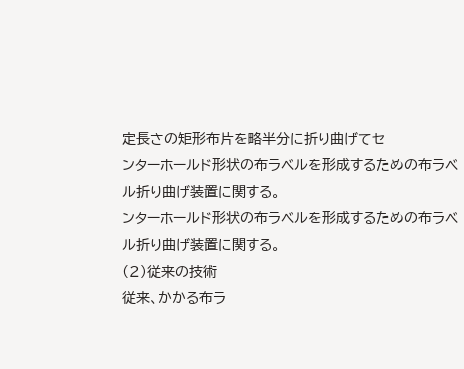定長さの矩形布片を略半分に折り曲げてセ
ンターホールド形状の布ラベルを形成するための布ラベ
ル折り曲げ装置に関する。
ンターホールド形状の布ラベルを形成するための布ラベ
ル折り曲げ装置に関する。
(2)従来の技術
従来、かかる布ラ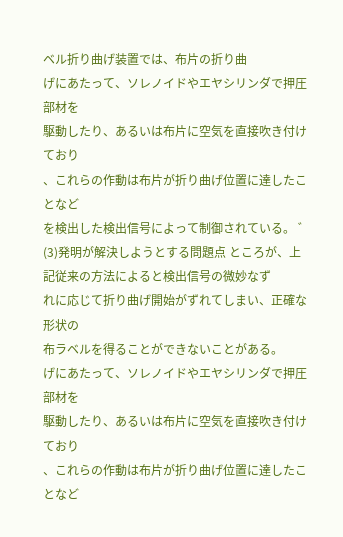ベル折り曲げ装置では、布片の折り曲
げにあたって、ソレノイドやエヤシリンダで押圧部材を
駆動したり、あるいは布片に空気を直接吹き付けており
、これらの作動は布片が折り曲げ位置に達したことなど
を検出した検出信号によって制御されている。 ゛ (3)発明が解決しようとする問題点 ところが、上記従来の方法によると検出信号の微妙なず
れに応じて折り曲げ開始がずれてしまい、正確な形状の
布ラベルを得ることができないことがある。
げにあたって、ソレノイドやエヤシリンダで押圧部材を
駆動したり、あるいは布片に空気を直接吹き付けており
、これらの作動は布片が折り曲げ位置に達したことなど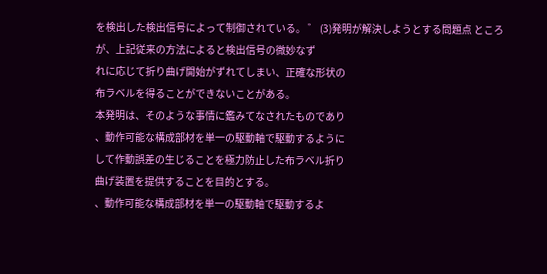を検出した検出信号によって制御されている。 ゛ (3)発明が解決しようとする問題点 ところが、上記従来の方法によると検出信号の微妙なず
れに応じて折り曲げ開始がずれてしまい、正確な形状の
布ラベルを得ることができないことがある。
本発明は、そのような事情に鑑みてなされたものであり
、動作可能な構成部材を単一の駆動軸で駆動するように
して作動誤差の生じることを極力防止した布ラベル折り
曲げ装置を提供することを目的とする。
、動作可能な構成部材を単一の駆動軸で駆動するよ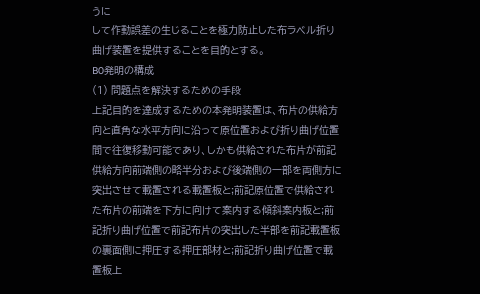うに
して作動誤差の生じることを極力防止した布ラベル折り
曲げ装置を提供することを目的とする。
B0発明の構成
(1) 問題点を解決するための手段
上記目的を達成するための本発明装置は、布片の供給方
向と直角な水平方向に沿って原位置および折り曲げ位置
間で往復移動可能であり、しかも供給された布片が前記
供給方向前端側の略半分および後端側の一部を両側方に
突出させて載置される載置板と;前記原位置で供給され
た布片の前端を下方に向けて案内する傾斜案内板と;前
記折り曲げ位置で前記布片の突出した半部を前記載置板
の裏面側に押圧する押圧部材と;前記折り曲げ位置で載
置板上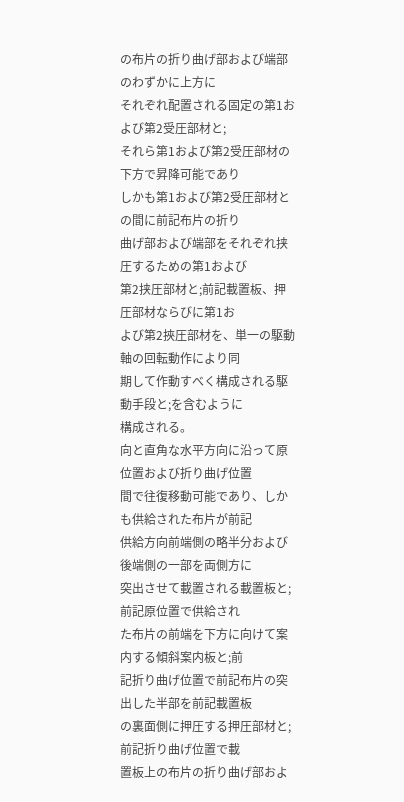の布片の折り曲げ部および端部のわずかに上方に
それぞれ配置される固定の第1および第2受圧部材と;
それら第1および第2受圧部材の下方で昇降可能であり
しかも第1および第2受圧部材との間に前記布片の折り
曲げ部および端部をそれぞれ挟圧するための第1および
第2挟圧部材と;前記載置板、押圧部材ならびに第1お
よび第2挾圧部材を、単一の駆動軸の回転動作により同
期して作動すべく構成される駆動手段と;を含むように
構成される。
向と直角な水平方向に沿って原位置および折り曲げ位置
間で往復移動可能であり、しかも供給された布片が前記
供給方向前端側の略半分および後端側の一部を両側方に
突出させて載置される載置板と;前記原位置で供給され
た布片の前端を下方に向けて案内する傾斜案内板と;前
記折り曲げ位置で前記布片の突出した半部を前記載置板
の裏面側に押圧する押圧部材と;前記折り曲げ位置で載
置板上の布片の折り曲げ部およ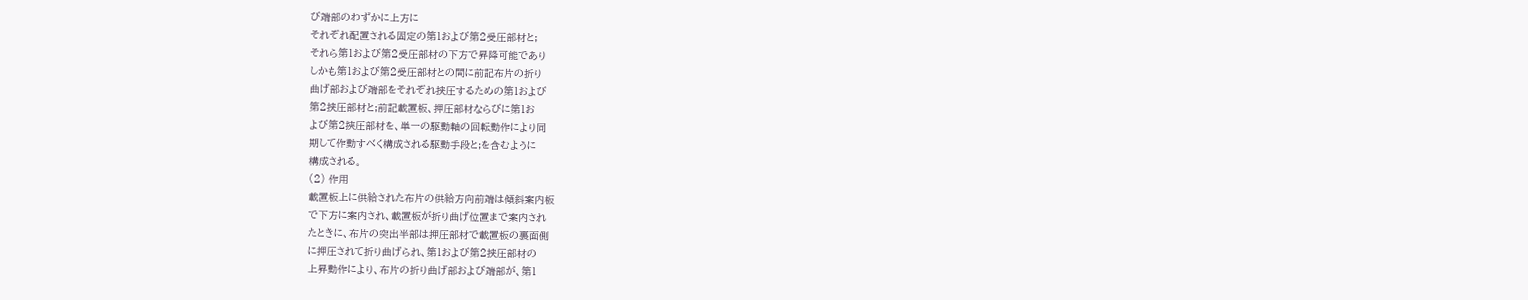び端部のわずかに上方に
それぞれ配置される固定の第1および第2受圧部材と;
それら第1および第2受圧部材の下方で昇降可能であり
しかも第1および第2受圧部材との間に前記布片の折り
曲げ部および端部をそれぞれ挟圧するための第1および
第2挟圧部材と;前記載置板、押圧部材ならびに第1お
よび第2挾圧部材を、単一の駆動軸の回転動作により同
期して作動すべく構成される駆動手段と;を含むように
構成される。
(2) 作用
載置板上に供給された布片の供給方向前端は傾斜案内板
で下方に案内され、載置板が折り曲げ位置まで案内され
たときに、布片の突出半部は押圧部材で載置板の裏面側
に押圧されて折り曲げられ、第1および第2挟圧部材の
上昇動作により、布片の折り曲げ部および端部が、第1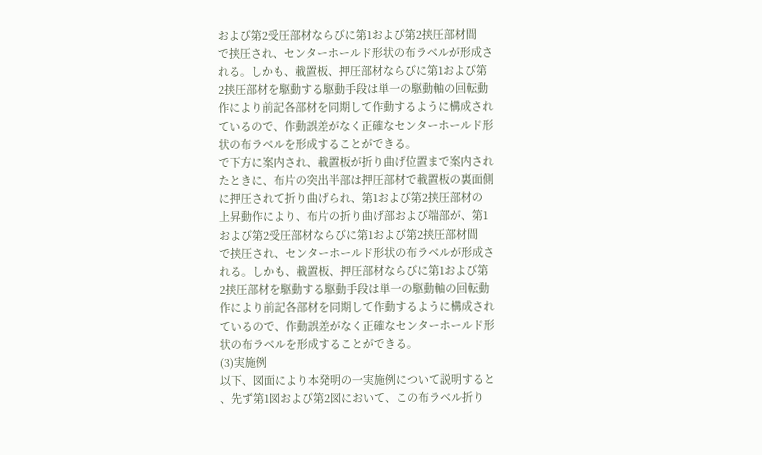および第2受圧部材ならびに第1および第2挟圧部材間
で挟圧され、センターホールド形状の布ラベルが形成さ
れる。しかも、載置板、押圧部材ならびに第1および第
2挟圧部材を駆動する駆動手段は単一の駆動軸の回転動
作により前記各部材を同期して作動するように構成され
ているので、作動誤差がなく正確なセンターホールド形
状の布ラベルを形成することができる。
で下方に案内され、載置板が折り曲げ位置まで案内され
たときに、布片の突出半部は押圧部材で載置板の裏面側
に押圧されて折り曲げられ、第1および第2挟圧部材の
上昇動作により、布片の折り曲げ部および端部が、第1
および第2受圧部材ならびに第1および第2挟圧部材間
で挟圧され、センターホールド形状の布ラベルが形成さ
れる。しかも、載置板、押圧部材ならびに第1および第
2挟圧部材を駆動する駆動手段は単一の駆動軸の回転動
作により前記各部材を同期して作動するように構成され
ているので、作動誤差がなく正確なセンターホールド形
状の布ラベルを形成することができる。
(3)実施例
以下、図面により本発明の一実施例について説明すると
、先ず第1図および第2図において、この布ラベル折り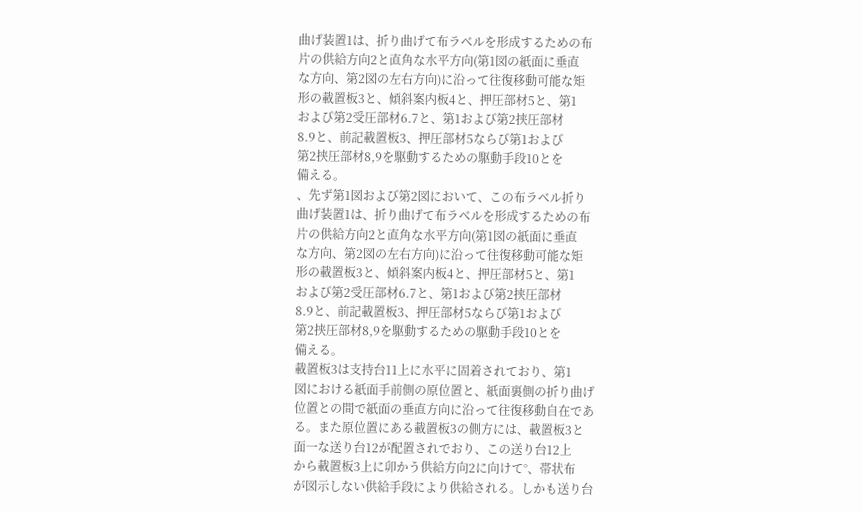曲げ装置1は、折り曲げて布ラベルを形成するための布
片の供給方向2と直角な水平方向(第1図の紙面に垂直
な方向、第2図の左右方向)に沿って往復移動可能な矩
形の載置板3と、傾斜案内板4と、押圧部材5と、第1
および第2受圧部材6.7と、第1および第2挟圧部材
8.9と、前記載置板3、押圧部材5ならび第1および
第2挟圧部材8,9を駆動するための駆動手段10とを
備える。
、先ず第1図および第2図において、この布ラベル折り
曲げ装置1は、折り曲げて布ラベルを形成するための布
片の供給方向2と直角な水平方向(第1図の紙面に垂直
な方向、第2図の左右方向)に沿って往復移動可能な矩
形の載置板3と、傾斜案内板4と、押圧部材5と、第1
および第2受圧部材6.7と、第1および第2挟圧部材
8.9と、前記載置板3、押圧部材5ならび第1および
第2挟圧部材8,9を駆動するための駆動手段10とを
備える。
載置板3は支持台11上に水平に固着されており、第1
図における紙面手前側の原位置と、紙面裏側の折り曲げ
位置との間で紙面の垂直方向に沿って往復移動自在であ
る。また原位置にある載置板3の側方には、載置板3と
面一な送り台12が配置されでおり、この送り台12上
から載置板3上に卯かう供給方向2に向けて°、帯状布
が図示しない供給手段により供給される。しかも送り台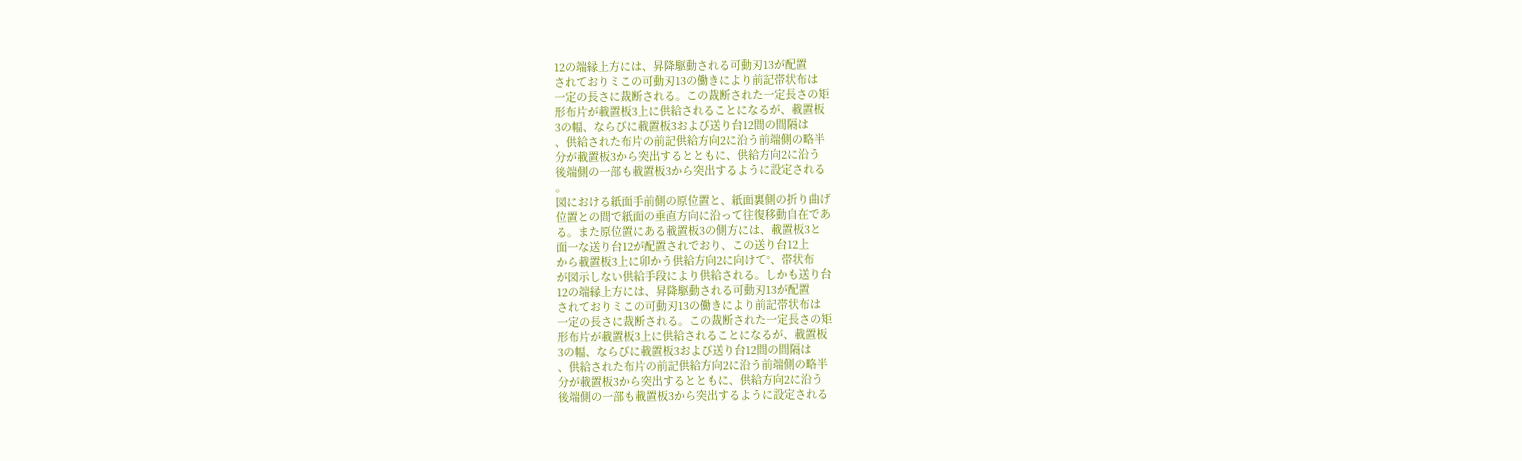12の端縁上方には、昇降駆動される可動刃13が配置
されておりミこの可動刃13の働きにより前記帯状布は
一定の長さに裁断される。この裁断された一定長さの矩
形布片が載置板3上に供給されることになるが、載置板
3の幅、ならびに載置板3および送り台12間の間隔は
、供給された布片の前記供給方向2に沿う前端側の略半
分が載置板3から突出するとともに、供給方向2に沿う
後端側の一部も載置板3から突出するように設定される
。
図における紙面手前側の原位置と、紙面裏側の折り曲げ
位置との間で紙面の垂直方向に沿って往復移動自在であ
る。また原位置にある載置板3の側方には、載置板3と
面一な送り台12が配置されでおり、この送り台12上
から載置板3上に卯かう供給方向2に向けて°、帯状布
が図示しない供給手段により供給される。しかも送り台
12の端縁上方には、昇降駆動される可動刃13が配置
されておりミこの可動刃13の働きにより前記帯状布は
一定の長さに裁断される。この裁断された一定長さの矩
形布片が載置板3上に供給されることになるが、載置板
3の幅、ならびに載置板3および送り台12間の間隔は
、供給された布片の前記供給方向2に沿う前端側の略半
分が載置板3から突出するとともに、供給方向2に沿う
後端側の一部も載置板3から突出するように設定される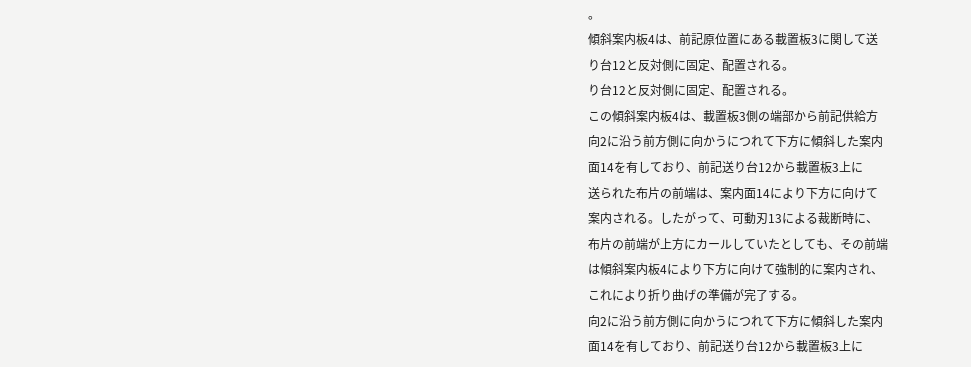。
傾斜案内板4は、前記原位置にある載置板3に関して送
り台12と反対側に固定、配置される。
り台12と反対側に固定、配置される。
この傾斜案内板4は、載置板3側の端部から前記供給方
向2に沿う前方側に向かうにつれて下方に傾斜した案内
面14を有しており、前記送り台12から載置板3上に
送られた布片の前端は、案内面14により下方に向けて
案内される。したがって、可動刃13による裁断時に、
布片の前端が上方にカールしていたとしても、その前端
は傾斜案内板4により下方に向けて強制的に案内され、
これにより折り曲げの準備が完了する。
向2に沿う前方側に向かうにつれて下方に傾斜した案内
面14を有しており、前記送り台12から載置板3上に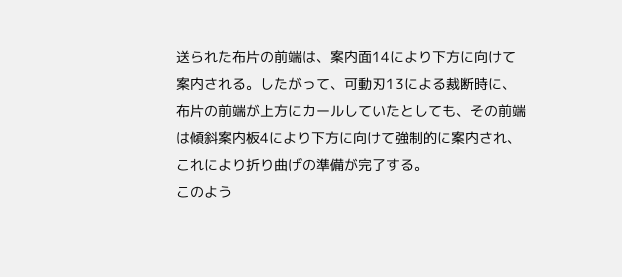送られた布片の前端は、案内面14により下方に向けて
案内される。したがって、可動刃13による裁断時に、
布片の前端が上方にカールしていたとしても、その前端
は傾斜案内板4により下方に向けて強制的に案内され、
これにより折り曲げの準備が完了する。
このよう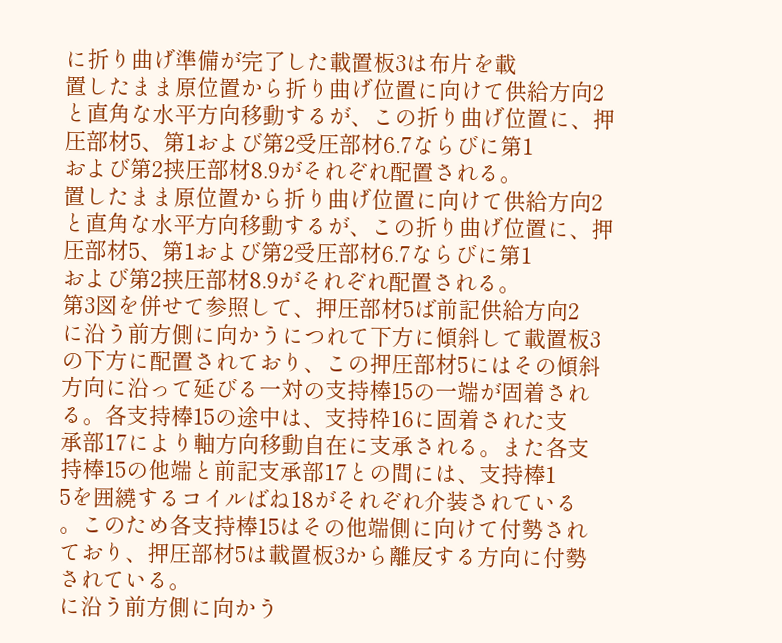に折り曲げ準備が完了した載置板3は布片を載
置したまま原位置から折り曲げ位置に向けて供給方向2
と直角な水平方向移動するが、この折り曲げ位置に、押
圧部材5、第1および第2受圧部材6.7ならびに第1
および第2挟圧部材8.9がそれぞれ配置される。
置したまま原位置から折り曲げ位置に向けて供給方向2
と直角な水平方向移動するが、この折り曲げ位置に、押
圧部材5、第1および第2受圧部材6.7ならびに第1
および第2挟圧部材8.9がそれぞれ配置される。
第3図を併せて参照して、押圧部材5ば前記供給方向2
に沿う前方側に向かうにつれて下方に傾斜して載置板3
の下方に配置されており、この押圧部材5にはその傾斜
方向に沿って延びる一対の支持棒15の一端が固着され
る。各支持棒15の途中は、支持枠16に固着された支
承部17により軸方向移動自在に支承される。また各支
持棒15の他端と前記支承部17との間には、支持棒1
5を囲繞するコイルばね18がそれぞれ介装されている
。このため各支持棒15はその他端側に向けて付勢され
ており、押圧部材5は載置板3から離反する方向に付勢
されている。
に沿う前方側に向かう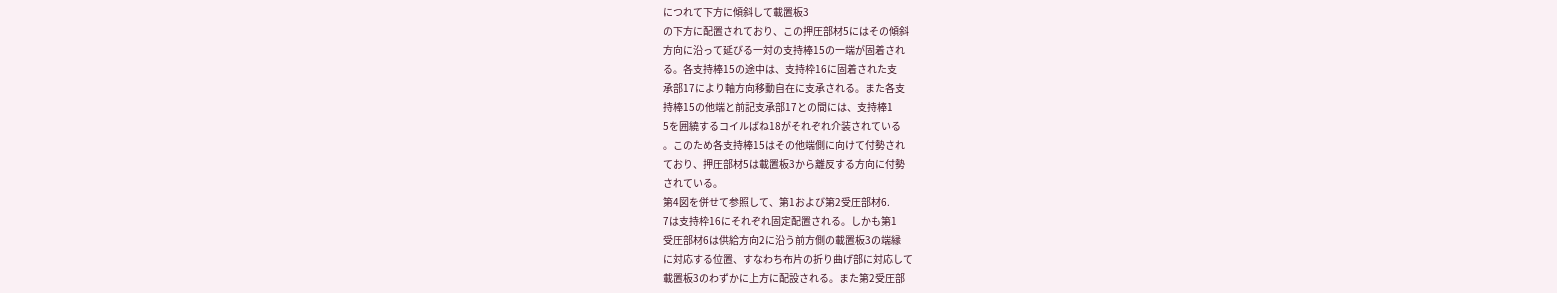につれて下方に傾斜して載置板3
の下方に配置されており、この押圧部材5にはその傾斜
方向に沿って延びる一対の支持棒15の一端が固着され
る。各支持棒15の途中は、支持枠16に固着された支
承部17により軸方向移動自在に支承される。また各支
持棒15の他端と前記支承部17との間には、支持棒1
5を囲繞するコイルばね18がそれぞれ介装されている
。このため各支持棒15はその他端側に向けて付勢され
ており、押圧部材5は載置板3から離反する方向に付勢
されている。
第4図を併せて参照して、第1および第2受圧部材6.
7は支持枠16にそれぞれ固定配置される。しかも第1
受圧部材6は供給方向2に沿う前方側の載置板3の端縁
に対応する位置、すなわち布片の折り曲げ部に対応して
載置板3のわずかに上方に配設される。また第2受圧部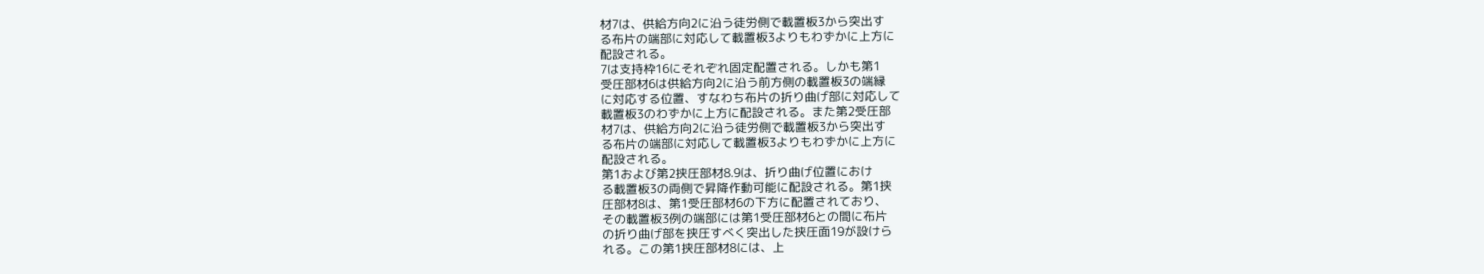材7は、供給方向2に沿う徒労側で載置板3から突出す
る布片の端部に対応して載置板3よりもわずかに上方に
配設される。
7は支持枠16にそれぞれ固定配置される。しかも第1
受圧部材6は供給方向2に沿う前方側の載置板3の端縁
に対応する位置、すなわち布片の折り曲げ部に対応して
載置板3のわずかに上方に配設される。また第2受圧部
材7は、供給方向2に沿う徒労側で載置板3から突出す
る布片の端部に対応して載置板3よりもわずかに上方に
配設される。
第1および第2挟圧部材8.9は、折り曲げ位置におけ
る載置板3の両側で昇降作動可能に配設される。第1挟
圧部材8は、第1受圧部材6の下方に配置されており、
その載置板3例の端部には第1受圧部材6との間に布片
の折り曲げ部を挟圧すべく突出した挟圧面19が設けら
れる。この第1挟圧部材8には、上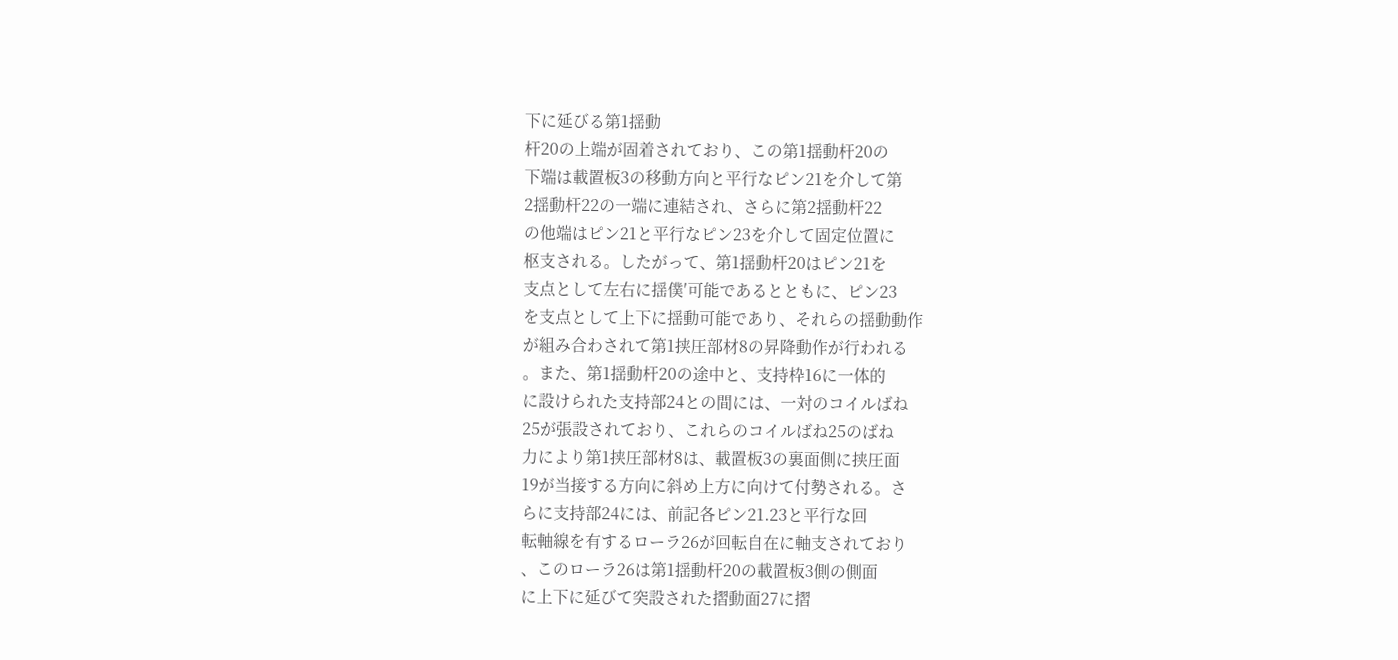下に延びる第1揺動
杆20の上端が固着されており、この第1揺動杆20の
下端は載置板3の移動方向と平行なピン21を介して第
2揺動杆22の一端に連結され、さらに第2揺動杆22
の他端はピン21と平行なピン23を介して固定位置に
枢支される。したがって、第1揺動杆20はピン21を
支点として左右に揺僕′可能であるとともに、ピン23
を支点として上下に揺動可能であり、それらの揺動動作
が組み合わされて第1挟圧部材8の昇降動作が行われる
。また、第1揺動杆20の途中と、支持枠16に一体的
に設けられた支持部24との間には、一対のコイルばね
25が張設されており、これらのコイルばね25のばね
力により第1挟圧部材8は、載置板3の裏面側に挟圧面
19が当接する方向に斜め上方に向けて付勢される。さ
らに支持部24には、前記各ピン21.23と平行な回
転軸線を有するローラ26が回転自在に軸支されており
、このローラ26は第1揺動杆20の載置板3側の側面
に上下に延びて突設された摺動面27に摺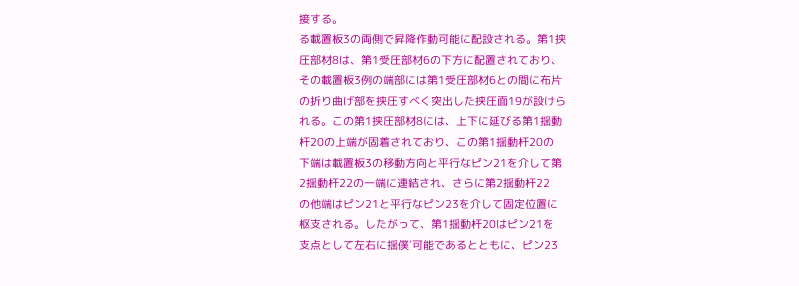接する。
る載置板3の両側で昇降作動可能に配設される。第1挟
圧部材8は、第1受圧部材6の下方に配置されており、
その載置板3例の端部には第1受圧部材6との間に布片
の折り曲げ部を挟圧すべく突出した挟圧面19が設けら
れる。この第1挟圧部材8には、上下に延びる第1揺動
杆20の上端が固着されており、この第1揺動杆20の
下端は載置板3の移動方向と平行なピン21を介して第
2揺動杆22の一端に連結され、さらに第2揺動杆22
の他端はピン21と平行なピン23を介して固定位置に
枢支される。したがって、第1揺動杆20はピン21を
支点として左右に揺僕′可能であるとともに、ピン23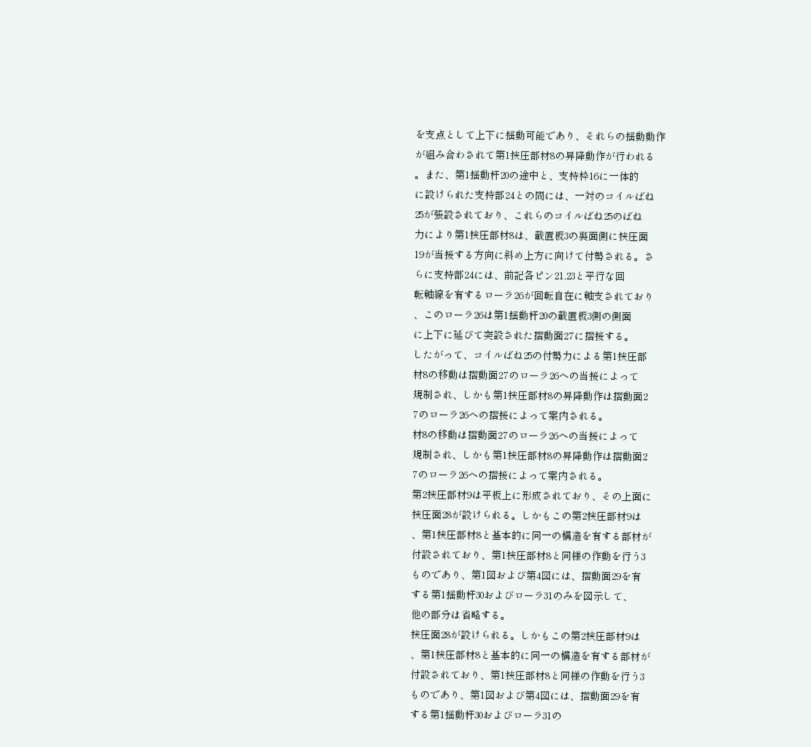を支点として上下に揺動可能であり、それらの揺動動作
が組み合わされて第1挟圧部材8の昇降動作が行われる
。また、第1揺動杆20の途中と、支持枠16に一体的
に設けられた支持部24との間には、一対のコイルばね
25が張設されており、これらのコイルばね25のばね
力により第1挟圧部材8は、載置板3の裏面側に挟圧面
19が当接する方向に斜め上方に向けて付勢される。さ
らに支持部24には、前記各ピン21.23と平行な回
転軸線を有するローラ26が回転自在に軸支されており
、このローラ26は第1揺動杆20の載置板3側の側面
に上下に延びて突設された摺動面27に摺接する。
したがって、コイルばね25の付勢力による第1挟圧部
材8の移動は摺動面27のローラ26への当接によって
規制され、しかも第1挟圧部材8の昇降動作は摺動面2
7のローラ26への摺接によって案内される。
材8の移動は摺動面27のローラ26への当接によって
規制され、しかも第1挟圧部材8の昇降動作は摺動面2
7のローラ26への摺接によって案内される。
第2挟圧部材9は平板上に形成されており、その上面に
挟圧面28が設けられる。しかもこの第2挟圧部材9は
、第1挟圧部材8と基本的に同一の構造を有する部材が
付設されており、第1挟圧部材8と同様の作動を行う3
ものであり、第1図および第4図には、摺動面29を有
する第1揺動杆30およびローラ31のみを図示して、
他の部分は省略する。
挟圧面28が設けられる。しかもこの第2挟圧部材9は
、第1挟圧部材8と基本的に同一の構造を有する部材が
付設されており、第1挟圧部材8と同様の作動を行う3
ものであり、第1図および第4図には、摺動面29を有
する第1揺動杆30およびローラ31の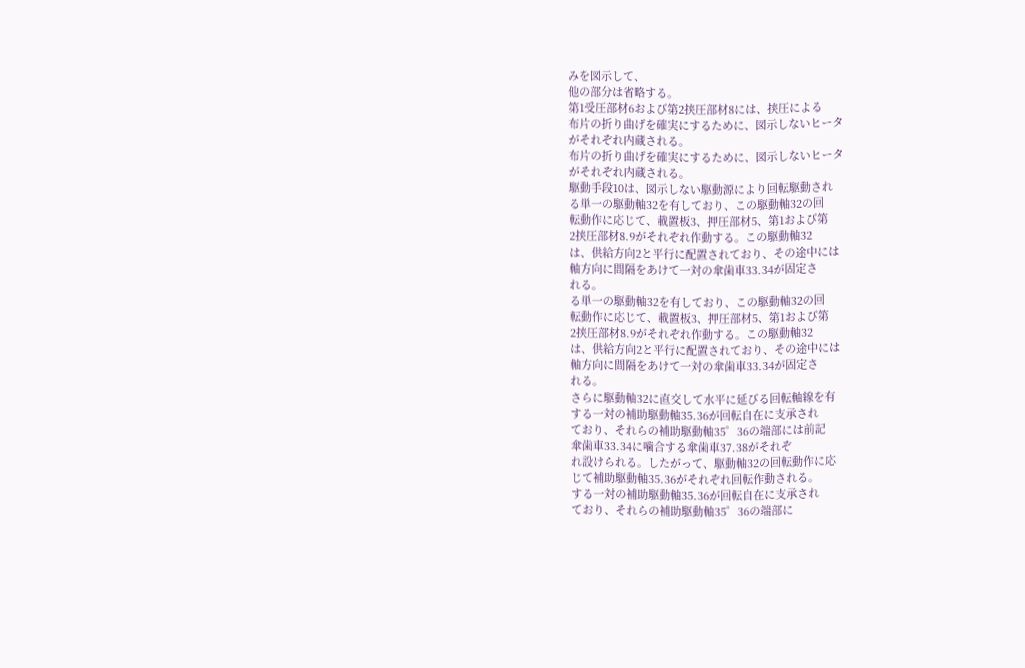みを図示して、
他の部分は省略する。
第1受圧部材6および第2挟圧部材8には、挟圧による
布片の折り曲げを確実にするために、図示しないヒータ
がそれぞれ内蔵される。
布片の折り曲げを確実にするために、図示しないヒータ
がそれぞれ内蔵される。
駆動手段10は、図示しない駆動源により回転駆動され
る単一の駆動軸32を有しており、この駆動軸32の回
転動作に応じて、載置板3、押圧部材5、第1および第
2挟圧部材8.9がそれぞれ作動する。この駆動軸32
は、供給方向2と平行に配置されており、その途中には
軸方向に間隔をあけて一対の傘歯車33.34が固定さ
れる。
る単一の駆動軸32を有しており、この駆動軸32の回
転動作に応じて、載置板3、押圧部材5、第1および第
2挟圧部材8.9がそれぞれ作動する。この駆動軸32
は、供給方向2と平行に配置されており、その途中には
軸方向に間隔をあけて一対の傘歯車33.34が固定さ
れる。
さらに駆動軸32に直交して水平に延びる回転軸線を有
する一対の補助駆動軸35.36が回転自在に支承され
ており、それらの補助駆動軸35゜36の端部には前記
傘歯車33.34に噛合する傘歯車37.38がそれぞ
れ設けられる。したがって、駆動軸32の回転動作に応
じて補助駆動軸35.36がそれぞれ回転作動される。
する一対の補助駆動軸35.36が回転自在に支承され
ており、それらの補助駆動軸35゜36の端部に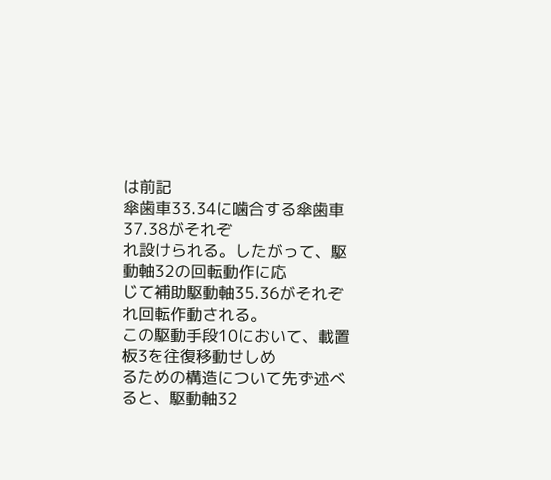は前記
傘歯車33.34に噛合する傘歯車37.38がそれぞ
れ設けられる。したがって、駆動軸32の回転動作に応
じて補助駆動軸35.36がそれぞれ回転作動される。
この駆動手段10において、載置板3を往復移動せしめ
るための構造について先ず述べると、駆動軸32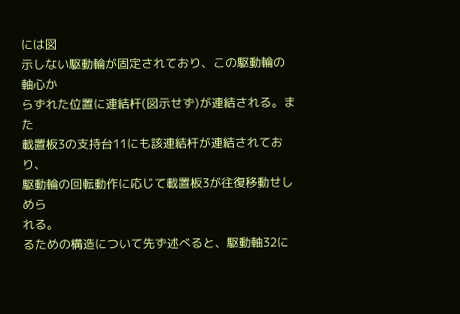には図
示しない駆動輪が固定されており、この駆動輪の軸心か
らずれた位置に連結杆(図示せず)が連結される。また
載置板3の支持台11にも該連結杆が連結されており、
駆動輪の回転動作に応じて載置板3が往復移動せしめら
れる。
るための構造について先ず述べると、駆動軸32に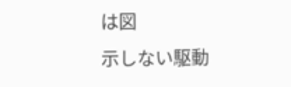は図
示しない駆動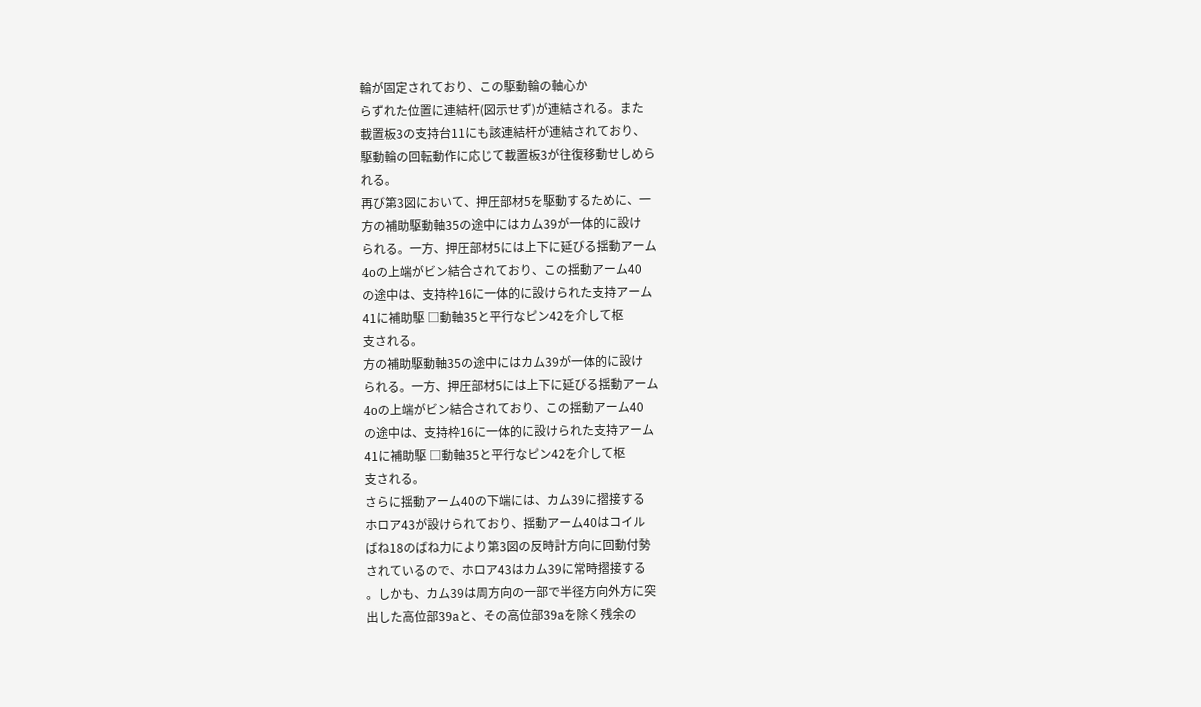輪が固定されており、この駆動輪の軸心か
らずれた位置に連結杆(図示せず)が連結される。また
載置板3の支持台11にも該連結杆が連結されており、
駆動輪の回転動作に応じて載置板3が往復移動せしめら
れる。
再び第3図において、押圧部材5を駆動するために、一
方の補助駆動軸35の途中にはカム39が一体的に設け
られる。一方、押圧部材5には上下に延びる揺動アーム
4oの上端がビン結合されており、この揺動アーム40
の途中は、支持枠16に一体的に設けられた支持アーム
41に補助駆 □動軸35と平行なピン42を介して枢
支される。
方の補助駆動軸35の途中にはカム39が一体的に設け
られる。一方、押圧部材5には上下に延びる揺動アーム
4oの上端がビン結合されており、この揺動アーム40
の途中は、支持枠16に一体的に設けられた支持アーム
41に補助駆 □動軸35と平行なピン42を介して枢
支される。
さらに揺動アーム40の下端には、カム39に摺接する
ホロア43が設けられており、揺動アーム40はコイル
ばね18のばね力により第3図の反時計方向に回動付勢
されているので、ホロア43はカム39に常時摺接する
。しかも、カム39は周方向の一部で半径方向外方に突
出した高位部39aと、その高位部39aを除く残余の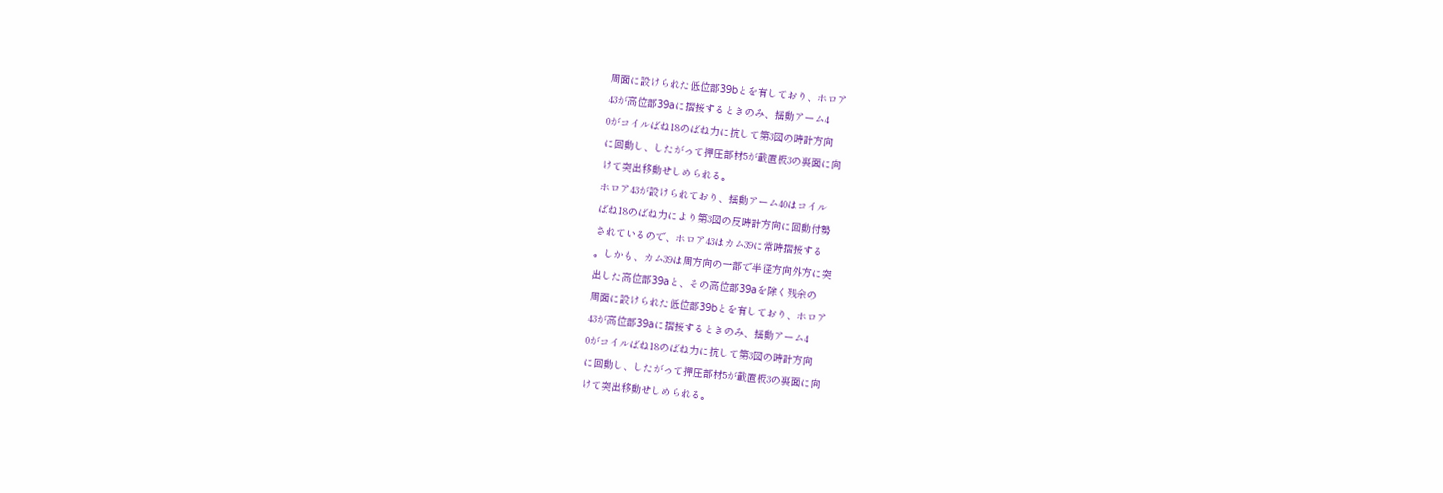周面に設けられた低位部39bとを有しており、ホロア
43が高位部39aに摺接するときのみ、揺動アーム4
0がコイルばね18のばね力に抗して第3図の時計方向
に回動し、したがって押圧部材5が載置板3の裏面に向
けて突出移動せしめられる。
ホロア43が設けられており、揺動アーム40はコイル
ばね18のばね力により第3図の反時計方向に回動付勢
されているので、ホロア43はカム39に常時摺接する
。しかも、カム39は周方向の一部で半径方向外方に突
出した高位部39aと、その高位部39aを除く残余の
周面に設けられた低位部39bとを有しており、ホロア
43が高位部39aに摺接するときのみ、揺動アーム4
0がコイルばね18のばね力に抗して第3図の時計方向
に回動し、したがって押圧部材5が載置板3の裏面に向
けて突出移動せしめられる。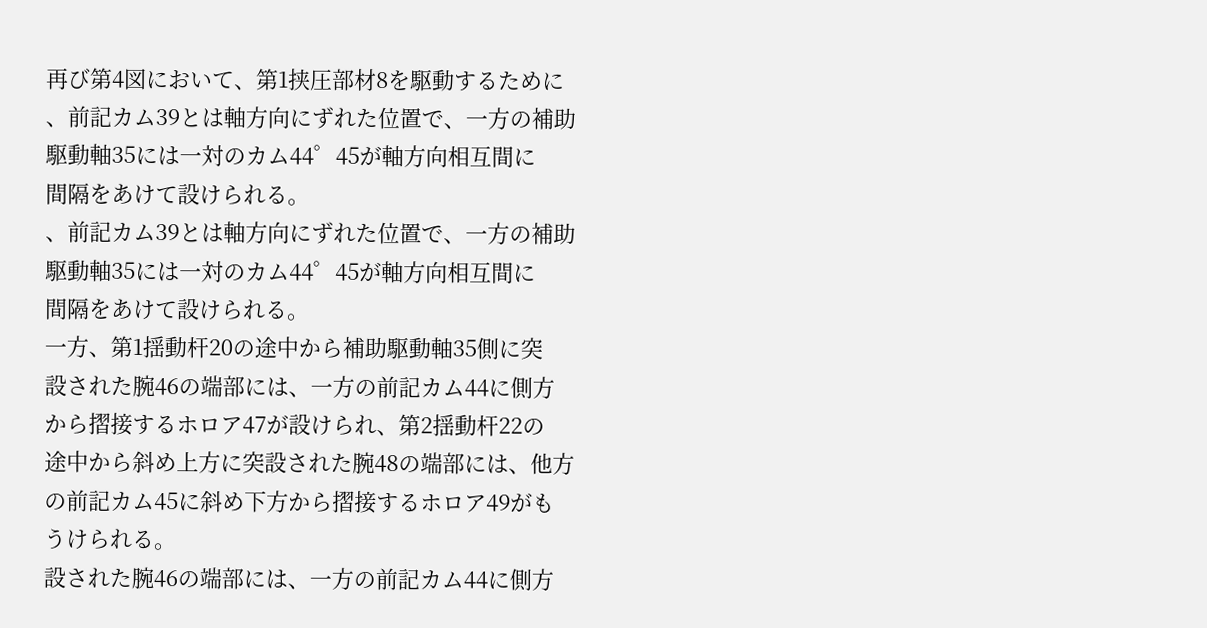再び第4図において、第1挟圧部材8を駆動するために
、前記カム39とは軸方向にずれた位置で、一方の補助
駆動軸35には一対のカム44゜45が軸方向相互間に
間隔をあけて設けられる。
、前記カム39とは軸方向にずれた位置で、一方の補助
駆動軸35には一対のカム44゜45が軸方向相互間に
間隔をあけて設けられる。
一方、第1揺動杆20の途中から補助駆動軸35側に突
設された腕46の端部には、一方の前記カム44に側方
から摺接するホロア47が設けられ、第2揺動杆22の
途中から斜め上方に突設された腕48の端部には、他方
の前記カム45に斜め下方から摺接するホロア49がも
うけられる。
設された腕46の端部には、一方の前記カム44に側方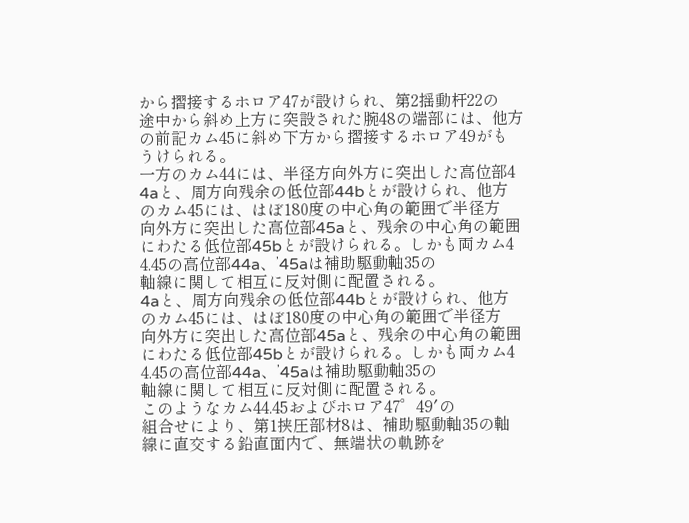から摺接するホロア47が設けられ、第2揺動杆22の
途中から斜め上方に突設された腕48の端部には、他方
の前記カム45に斜め下方から摺接するホロア49がも
うけられる。
一方のカム44には、半径方向外方に突出した高位部4
4aと、周方向残余の低位部44bとが設けられ、他方
のカム45には、はぼ180度の中心角の範囲で半径方
向外方に突出した高位部45aと、残余の中心角の範囲
にわたる低位部45bとが設けられる。しかも両カム4
4.45の高位部44a、’45aは補助駆動軸35の
軸線に関して相互に反対側に配置される。
4aと、周方向残余の低位部44bとが設けられ、他方
のカム45には、はぼ180度の中心角の範囲で半径方
向外方に突出した高位部45aと、残余の中心角の範囲
にわたる低位部45bとが設けられる。しかも両カム4
4.45の高位部44a、’45aは補助駆動軸35の
軸線に関して相互に反対側に配置される。
このようなカム44.45およびホロア47゜49′の
組合せにより、第1挟圧部材8は、補助駆動軸35の軸
線に直交する鉛直面内で、無端状の軌跡を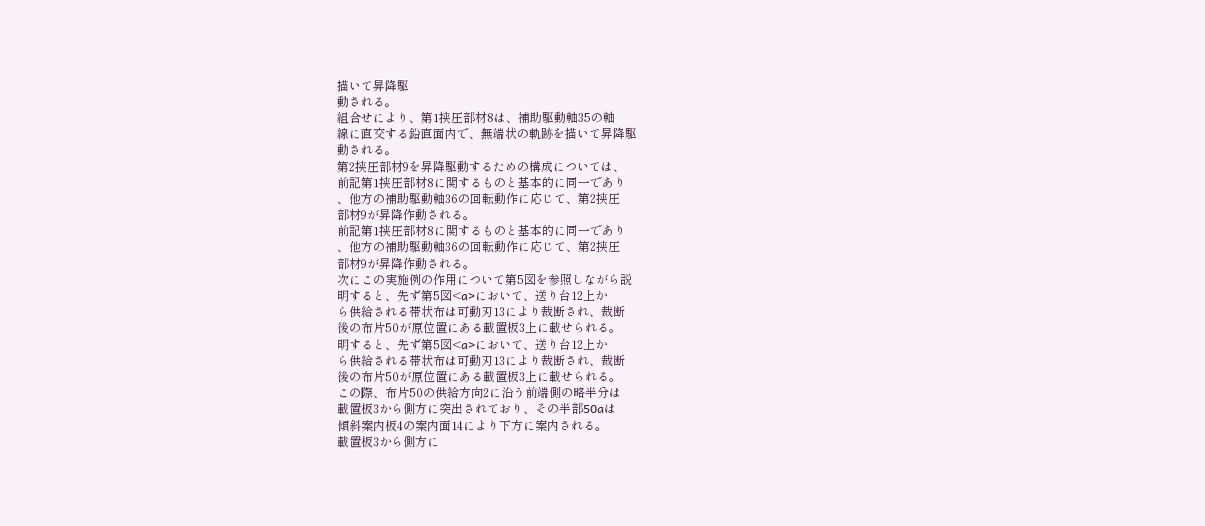描いて昇降駆
動される。
組合せにより、第1挟圧部材8は、補助駆動軸35の軸
線に直交する鉛直面内で、無端状の軌跡を描いて昇降駆
動される。
第2挟圧部材9を昇降駆動するための構成については、
前記第1挟圧部材8に関するものと基本的に同一であり
、他方の補助駆動軸36の回転動作に応じて、第2挟圧
部材9が昇降作動される。
前記第1挟圧部材8に関するものと基本的に同一であり
、他方の補助駆動軸36の回転動作に応じて、第2挟圧
部材9が昇降作動される。
次にこの実施例の作用について第5図を参照しながら説
明すると、先ず第5図<a>において、送り台12上か
ら供給される帯状布は可動刃13により裁断され、裁断
後の布片50が原位置にある載置板3上に載せられる。
明すると、先ず第5図<a>において、送り台12上か
ら供給される帯状布は可動刃13により裁断され、裁断
後の布片50が原位置にある載置板3上に載せられる。
この際、布片50の供給方向2に沿う前端側の略半分は
載置板3から側方に突出されており、その半部50aは
傾斜案内板4の案内面14により下方に案内される。
載置板3から側方に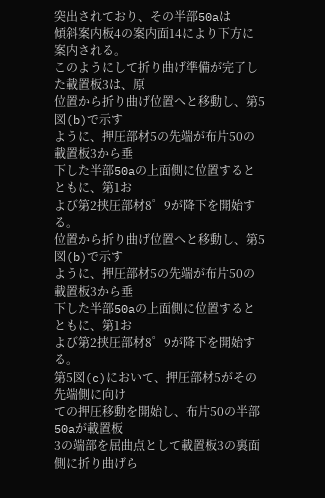突出されており、その半部50aは
傾斜案内板4の案内面14により下方に案内される。
このようにして折り曲げ準備が完了した載置板3は、原
位置から折り曲げ位置へと移動し、第5図(b)で示す
ように、押圧部材5の先端が布片50の載置板3から垂
下した半部50aの上面側に位置するとともに、第1お
よび第2挟圧部材8゜9が降下を開始する。
位置から折り曲げ位置へと移動し、第5図(b)で示す
ように、押圧部材5の先端が布片50の載置板3から垂
下した半部50aの上面側に位置するとともに、第1お
よび第2挟圧部材8゜9が降下を開始する。
第5図(c)において、押圧部材5がその先端側に向け
ての押圧移動を開始し、布片50の半部50aが載置板
3の端部を屈曲点として載置板3の裏面側に折り曲げら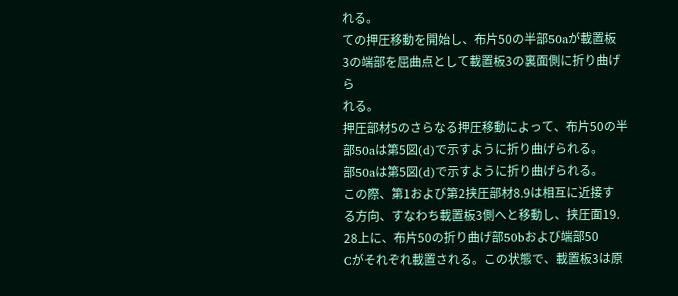れる。
ての押圧移動を開始し、布片50の半部50aが載置板
3の端部を屈曲点として載置板3の裏面側に折り曲げら
れる。
押圧部材5のさらなる押圧移動によって、布片50の半
部50aは第5図(d)で示すように折り曲げられる。
部50aは第5図(d)で示すように折り曲げられる。
この際、第1および第2挟圧部材8.9は相互に近接す
る方向、すなわち載置板3側へと移動し、挟圧面19.
28上に、布片50の折り曲げ部50bおよび端部50
Cがそれぞれ載置される。この状態で、載置板3は原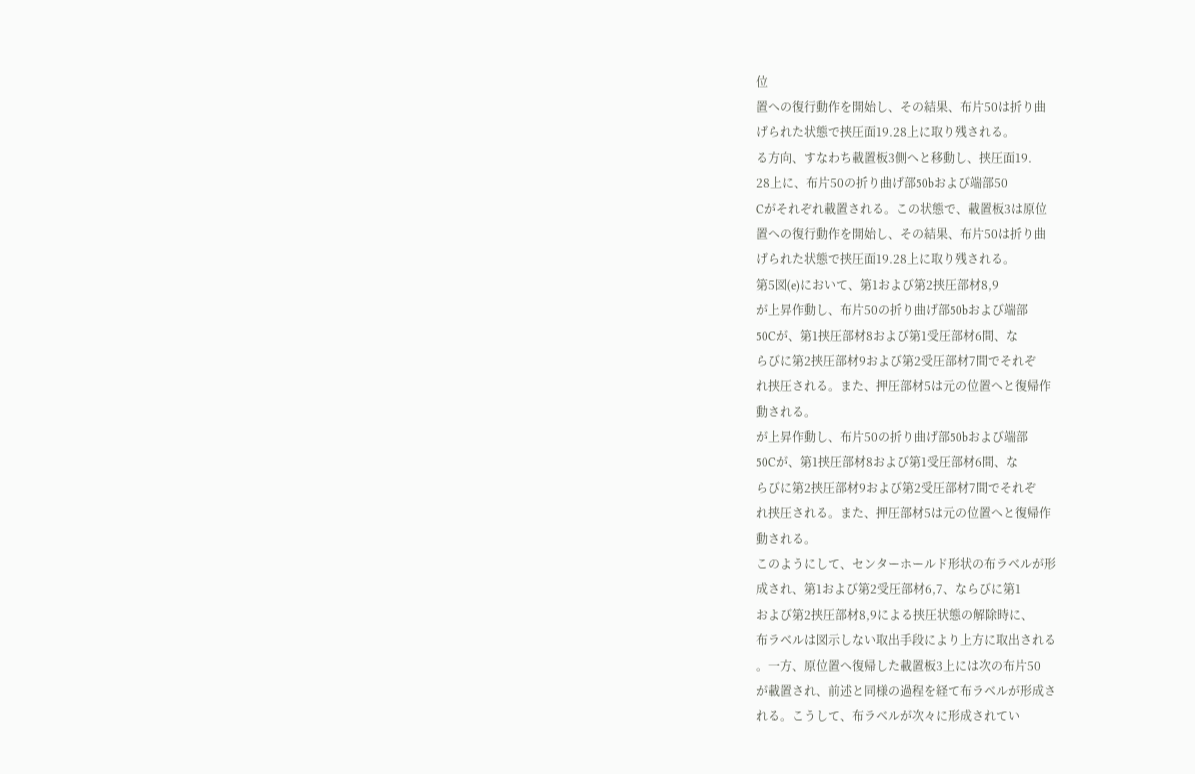位
置への復行動作を開始し、その結果、布片50は折り曲
げられた状態で挟圧面19.28上に取り残される。
る方向、すなわち載置板3側へと移動し、挟圧面19.
28上に、布片50の折り曲げ部50bおよび端部50
Cがそれぞれ載置される。この状態で、載置板3は原位
置への復行動作を開始し、その結果、布片50は折り曲
げられた状態で挟圧面19.28上に取り残される。
第5図(e)において、第1および第2挟圧部材8,9
が上昇作動し、布片50の折り曲げ部50bおよび端部
50Cが、第1挟圧部材8および第1受圧部材6間、な
らびに第2挟圧部材9および第2受圧部材7間でそれぞ
れ挟圧される。また、押圧部材5は元の位置へと復帰作
動される。
が上昇作動し、布片50の折り曲げ部50bおよび端部
50Cが、第1挟圧部材8および第1受圧部材6間、な
らびに第2挟圧部材9および第2受圧部材7間でそれぞ
れ挟圧される。また、押圧部材5は元の位置へと復帰作
動される。
このようにして、センターホールド形状の布ラベルが形
成され、第1および第2受圧部材6,7、ならびに第1
および第2挟圧部材8,9による挟圧状態の解除時に、
布ラベルは図示しない取出手段により上方に取出される
。一方、原位置へ復帰した載置板3上には次の布片50
が載置され、前述と同様の過程を経て布ラベルが形成さ
れる。こうして、布ラベルが次々に形成されてい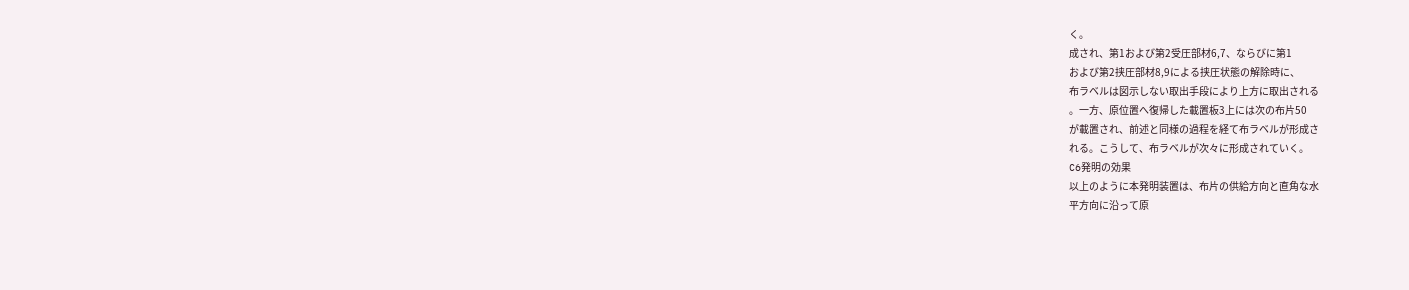く。
成され、第1および第2受圧部材6,7、ならびに第1
および第2挟圧部材8,9による挟圧状態の解除時に、
布ラベルは図示しない取出手段により上方に取出される
。一方、原位置へ復帰した載置板3上には次の布片50
が載置され、前述と同様の過程を経て布ラベルが形成さ
れる。こうして、布ラベルが次々に形成されていく。
C6発明の効果
以上のように本発明装置は、布片の供給方向と直角な水
平方向に沿って原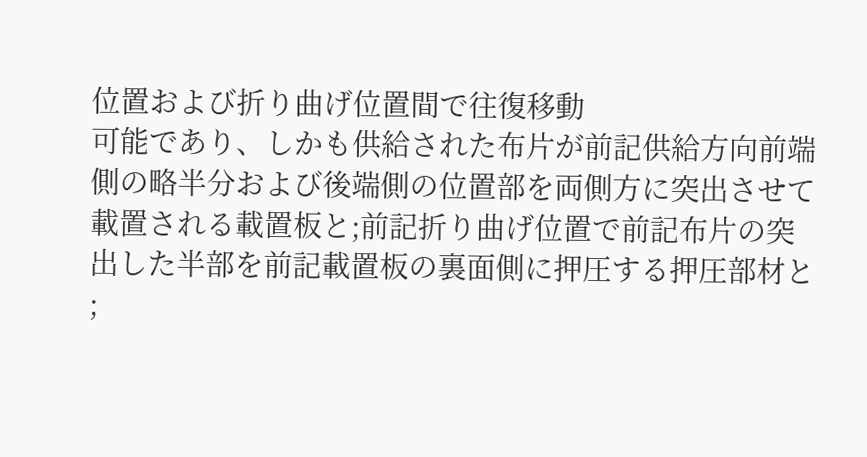位置および折り曲げ位置間で往復移動
可能であり、しかも供給された布片が前記供給方向前端
側の略半分および後端側の位置部を両側方に突出させて
載置される載置板と;前記折り曲げ位置で前記布片の突
出した半部を前記載置板の裏面側に押圧する押圧部材と
;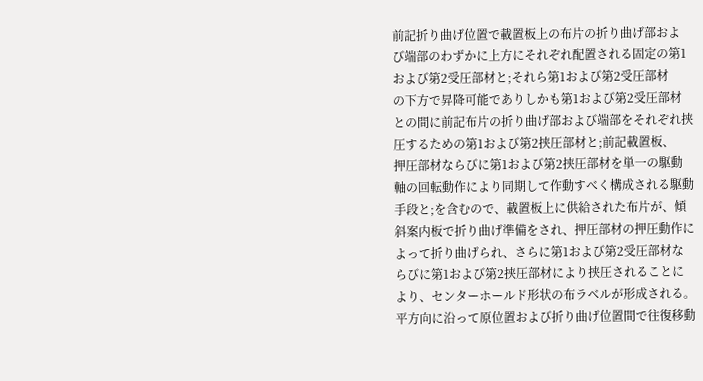前記折り曲げ位置で載置板上の布片の折り曲げ部およ
び端部のわずかに上方にそれぞれ配置される固定の第1
および第2受圧部材と;それら第1および第2受圧部材
の下方で昇降可能でありしかも第1および第2受圧部材
との間に前記布片の折り曲げ部および端部をそれぞれ挟
圧するための第1および第2挟圧部材と;前記載置板、
押圧部材ならびに第1および第2挟圧部材を単一の駆動
軸の回転動作により同期して作動すべく構成される駆動
手段と;を含むので、載置板上に供給された布片が、傾
斜案内板で折り曲げ準備をされ、押圧部材の押圧動作に
よって折り曲げられ、さらに第1および第2受圧部材な
らびに第1および第2挟圧部材により挟圧されることに
より、センターホールド形状の布ラベルが形成される。
平方向に沿って原位置および折り曲げ位置間で往復移動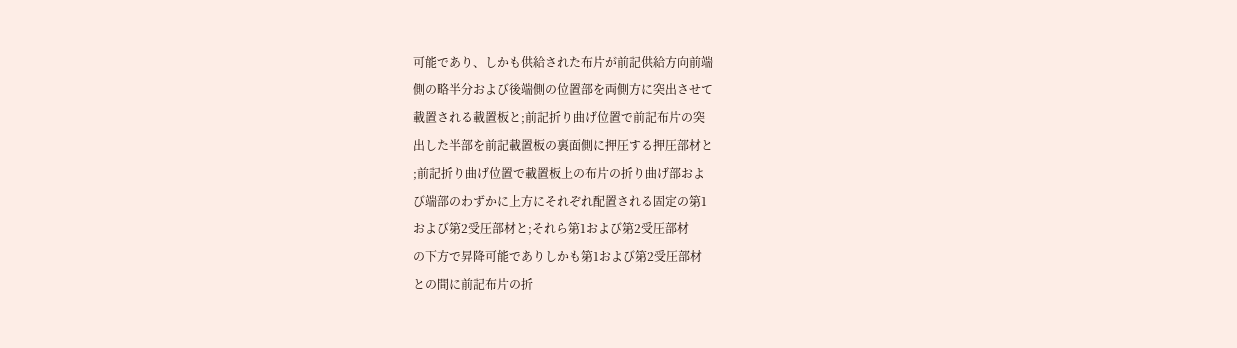可能であり、しかも供給された布片が前記供給方向前端
側の略半分および後端側の位置部を両側方に突出させて
載置される載置板と;前記折り曲げ位置で前記布片の突
出した半部を前記載置板の裏面側に押圧する押圧部材と
;前記折り曲げ位置で載置板上の布片の折り曲げ部およ
び端部のわずかに上方にそれぞれ配置される固定の第1
および第2受圧部材と;それら第1および第2受圧部材
の下方で昇降可能でありしかも第1および第2受圧部材
との間に前記布片の折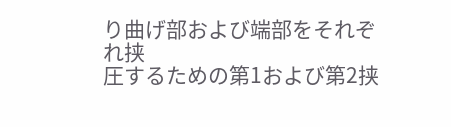り曲げ部および端部をそれぞれ挟
圧するための第1および第2挟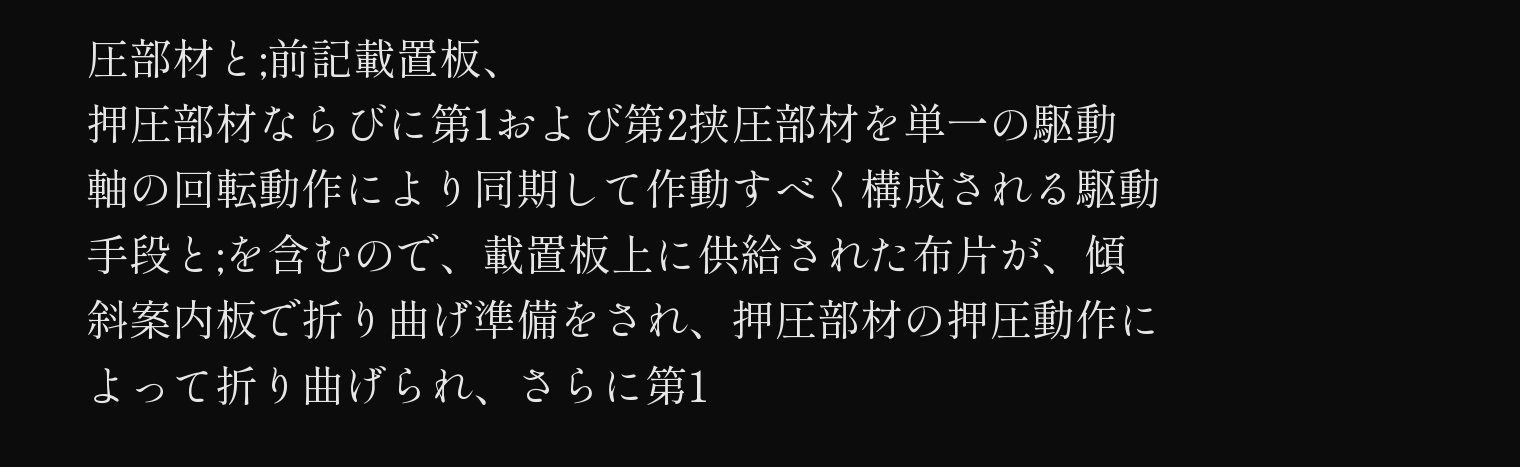圧部材と;前記載置板、
押圧部材ならびに第1および第2挟圧部材を単一の駆動
軸の回転動作により同期して作動すべく構成される駆動
手段と;を含むので、載置板上に供給された布片が、傾
斜案内板で折り曲げ準備をされ、押圧部材の押圧動作に
よって折り曲げられ、さらに第1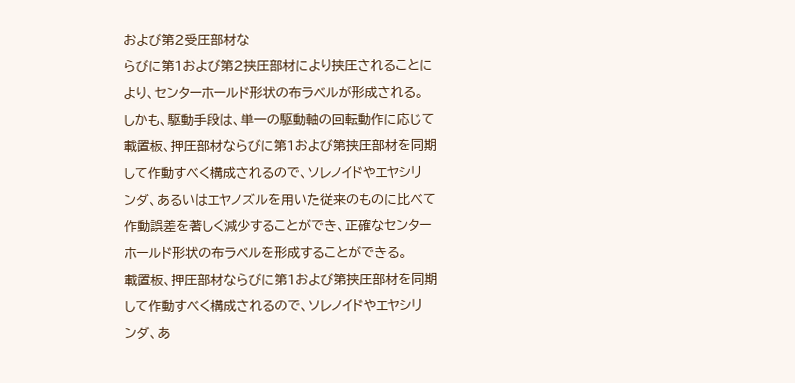および第2受圧部材な
らびに第1および第2挟圧部材により挟圧されることに
より、センターホールド形状の布ラベルが形成される。
しかも、駆動手段は、単一の駆動軸の回転動作に応じて
載置板、押圧部材ならびに第1および第挟圧部材を同期
して作動すべく構成されるので、ソレノイドやエヤシリ
ンダ、あるいはエヤノズルを用いた従来のものに比べて
作動誤差を著しく減少することができ、正確なセンター
ホールド形状の布ラベルを形成することができる。
載置板、押圧部材ならびに第1および第挟圧部材を同期
して作動すべく構成されるので、ソレノイドやエヤシリ
ンダ、あ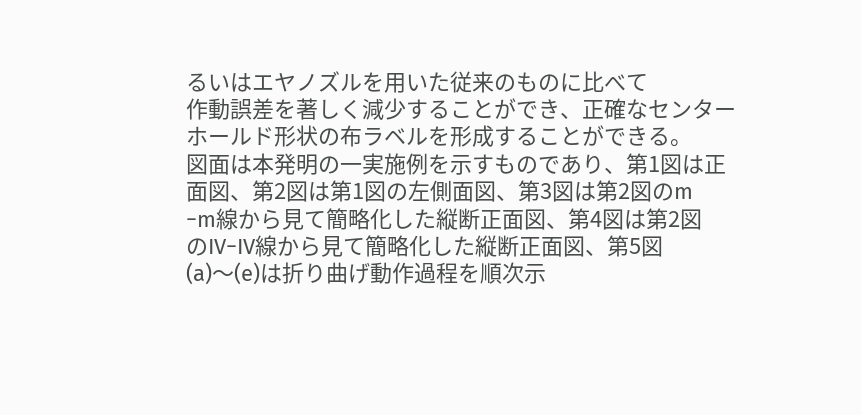るいはエヤノズルを用いた従来のものに比べて
作動誤差を著しく減少することができ、正確なセンター
ホールド形状の布ラベルを形成することができる。
図面は本発明の一実施例を示すものであり、第1図は正
面図、第2図は第1図の左側面図、第3図は第2図のm
−m線から見て簡略化した縦断正面図、第4図は第2図
のIV−IV線から見て簡略化した縦断正面図、第5図
(a)〜(e)は折り曲げ動作過程を順次示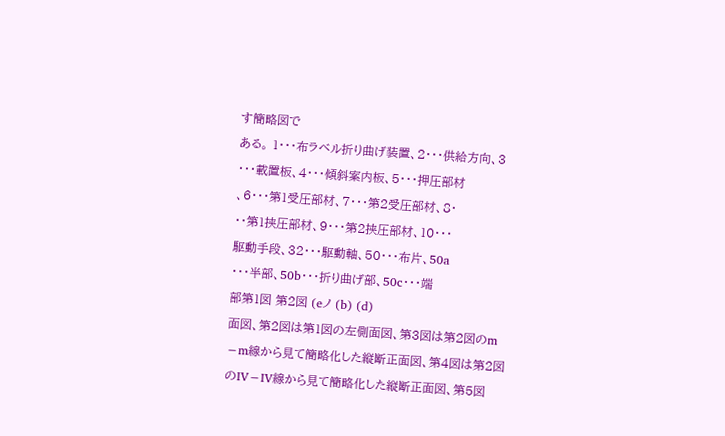す簡略図で
ある。 1・・・布ラベル折り曲げ装置、2・・・供給方向、3
・・・載置板、4・・・傾斜案内板、5・・・押圧部材
、6・・・第1受圧部材、7・・・第2受圧部材、8・
・・第1挟圧部材、9・・・第2挟圧部材、10・・・
駆動手段、32・・・駆動軸、50・・・布片、50a
・・・半部、50b・・・折り曲げ部、50c・・・端
部第1図 第2図 (eノ (b) (d)
面図、第2図は第1図の左側面図、第3図は第2図のm
−m線から見て簡略化した縦断正面図、第4図は第2図
のIV−IV線から見て簡略化した縦断正面図、第5図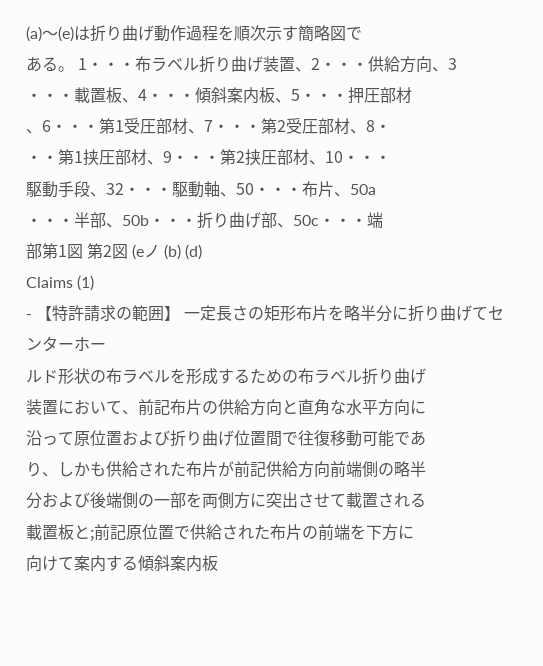(a)〜(e)は折り曲げ動作過程を順次示す簡略図で
ある。 1・・・布ラベル折り曲げ装置、2・・・供給方向、3
・・・載置板、4・・・傾斜案内板、5・・・押圧部材
、6・・・第1受圧部材、7・・・第2受圧部材、8・
・・第1挟圧部材、9・・・第2挟圧部材、10・・・
駆動手段、32・・・駆動軸、50・・・布片、50a
・・・半部、50b・・・折り曲げ部、50c・・・端
部第1図 第2図 (eノ (b) (d)
Claims (1)
- 【特許請求の範囲】 一定長さの矩形布片を略半分に折り曲げてセンターホー
ルド形状の布ラベルを形成するための布ラベル折り曲げ
装置において、前記布片の供給方向と直角な水平方向に
沿って原位置および折り曲げ位置間で往復移動可能であ
り、しかも供給された布片が前記供給方向前端側の略半
分および後端側の一部を両側方に突出させて載置される
載置板と;前記原位置で供給された布片の前端を下方に
向けて案内する傾斜案内板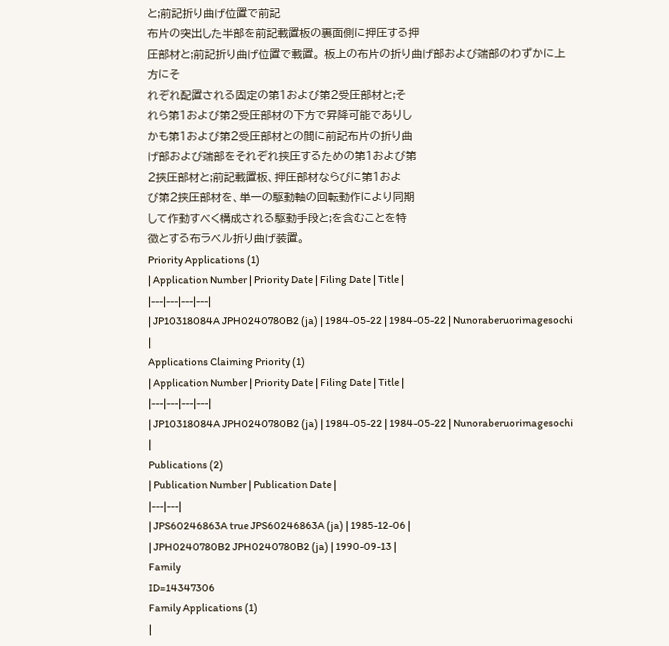と;前記折り曲げ位置で前記
布片の突出した半部を前記載置板の裏面側に押圧する押
圧部材と;前記折り曲げ位置で載置。 板上の布片の折り曲げ部および端部のわずかに上方にそ
れぞれ配置される固定の第1および第2受圧部材と;そ
れら第1および第2受圧部材の下方で昇降可能でありし
かも第1および第2受圧部材との間に前記布片の折り曲
げ部および端部をそれぞれ挟圧するための第1および第
2挾圧部材と;前記載置板、押圧部材ならびに第1およ
び第2挟圧部材を、単一の駆動軸の回転動作により同期
して作動すべく構成される駆動手段と;を含むことを特
徴とする布ラベル折り曲げ装置。
Priority Applications (1)
| Application Number | Priority Date | Filing Date | Title |
|---|---|---|---|
| JP10318084A JPH0240780B2 (ja) | 1984-05-22 | 1984-05-22 | Nunoraberuorimagesochi |
Applications Claiming Priority (1)
| Application Number | Priority Date | Filing Date | Title |
|---|---|---|---|
| JP10318084A JPH0240780B2 (ja) | 1984-05-22 | 1984-05-22 | Nunoraberuorimagesochi |
Publications (2)
| Publication Number | Publication Date |
|---|---|
| JPS60246863A true JPS60246863A (ja) | 1985-12-06 |
| JPH0240780B2 JPH0240780B2 (ja) | 1990-09-13 |
Family
ID=14347306
Family Applications (1)
|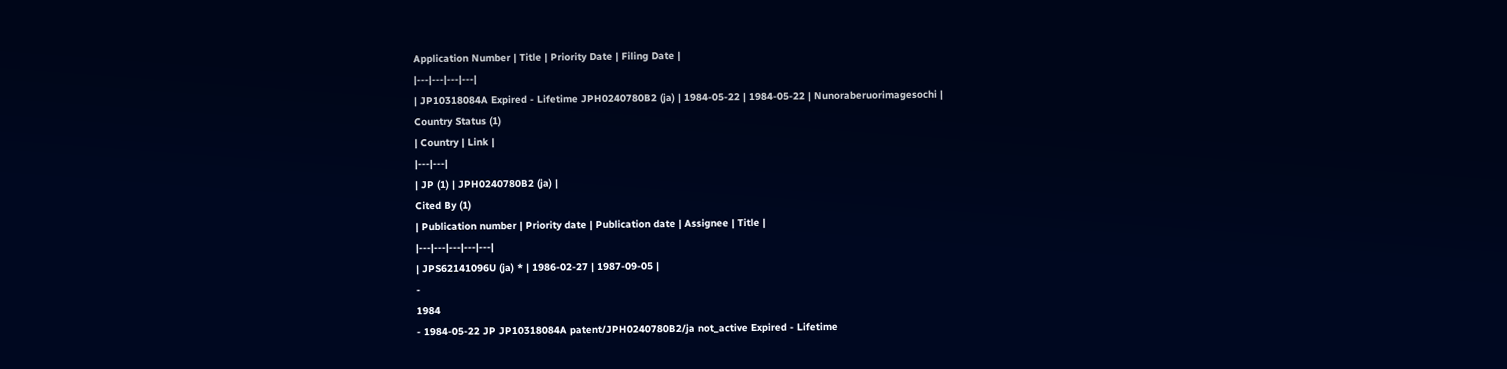Application Number | Title | Priority Date | Filing Date |
|---|---|---|---|
| JP10318084A Expired - Lifetime JPH0240780B2 (ja) | 1984-05-22 | 1984-05-22 | Nunoraberuorimagesochi |
Country Status (1)
| Country | Link |
|---|---|
| JP (1) | JPH0240780B2 (ja) |
Cited By (1)
| Publication number | Priority date | Publication date | Assignee | Title |
|---|---|---|---|---|
| JPS62141096U (ja) * | 1986-02-27 | 1987-09-05 |
-
1984
- 1984-05-22 JP JP10318084A patent/JPH0240780B2/ja not_active Expired - Lifetime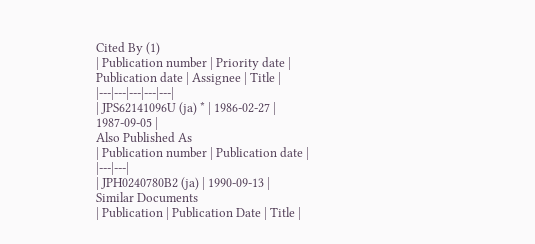Cited By (1)
| Publication number | Priority date | Publication date | Assignee | Title |
|---|---|---|---|---|
| JPS62141096U (ja) * | 1986-02-27 | 1987-09-05 |
Also Published As
| Publication number | Publication date |
|---|---|
| JPH0240780B2 (ja) | 1990-09-13 |
Similar Documents
| Publication | Publication Date | Title |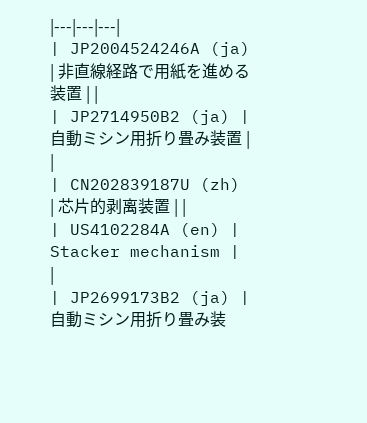|---|---|---|
| JP2004524246A (ja) | 非直線経路で用紙を進める装置 | |
| JP2714950B2 (ja) | 自動ミシン用折り畳み装置 | |
| CN202839187U (zh) | 芯片的剥离装置 | |
| US4102284A (en) | Stacker mechanism | |
| JP2699173B2 (ja) | 自動ミシン用折り畳み装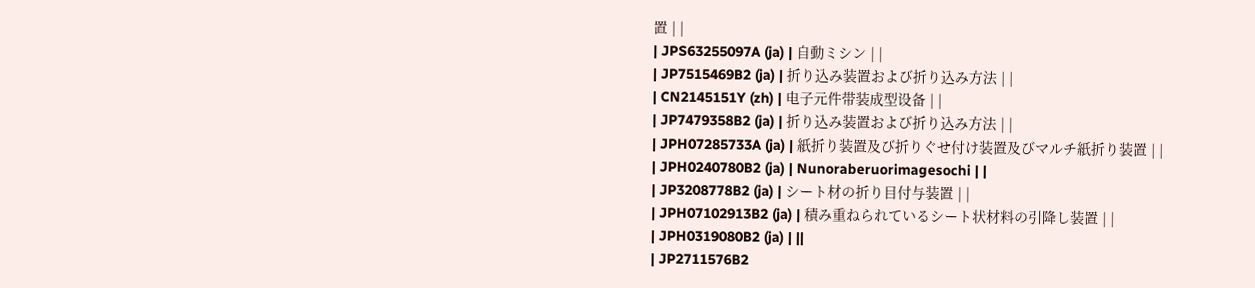置 | |
| JPS63255097A (ja) | 自動ミシン | |
| JP7515469B2 (ja) | 折り込み装置および折り込み方法 | |
| CN2145151Y (zh) | 电子元件带装成型设备 | |
| JP7479358B2 (ja) | 折り込み装置および折り込み方法 | |
| JPH07285733A (ja) | 紙折り装置及び折りぐせ付け装置及びマルチ紙折り装置 | |
| JPH0240780B2 (ja) | Nunoraberuorimagesochi | |
| JP3208778B2 (ja) | シート材の折り目付与装置 | |
| JPH07102913B2 (ja) | 積み重ねられているシート状材料の引降し装置 | |
| JPH0319080B2 (ja) | ||
| JP2711576B2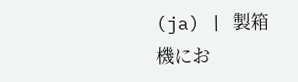(ja) | 製箱機にお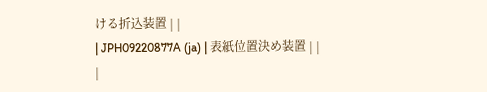ける折込装置 | |
| JPH09220877A (ja) | 表紙位置決め装置 | |
|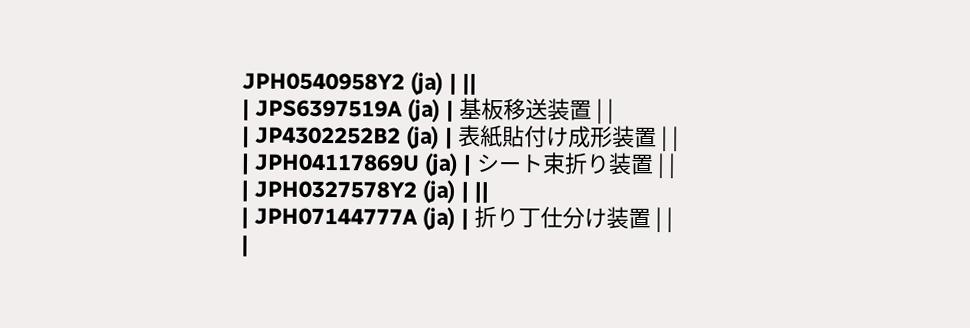JPH0540958Y2 (ja) | ||
| JPS6397519A (ja) | 基板移送装置 | |
| JP4302252B2 (ja) | 表紙貼付け成形装置 | |
| JPH04117869U (ja) | シート束折り装置 | |
| JPH0327578Y2 (ja) | ||
| JPH07144777A (ja) | 折り丁仕分け装置 | |
|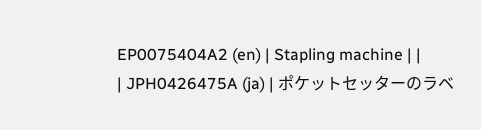EP0075404A2 (en) | Stapling machine | |
| JPH0426475A (ja) | ポケットセッターのラベ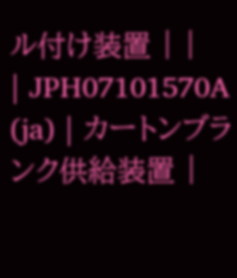ル付け装置 | |
| JPH07101570A (ja) | カートンブランク供給装置 |